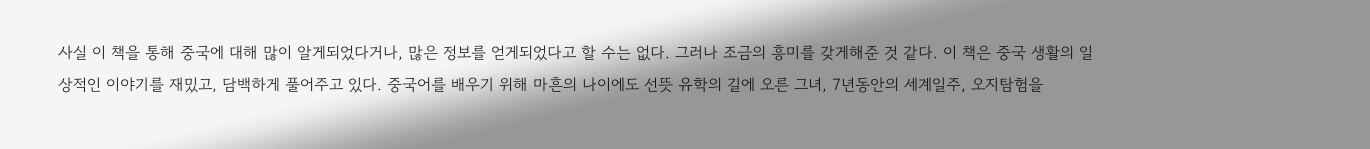사실 이 책을 통해 중국에 대해 많이 알게되었다거나, 많은 정보를 얻게되었다고 할 수는 없다. 그러나 조금의 흥미를 갖게해준 것 같다. 이 책은 중국 생활의 일상적인 이야기를 재밌고, 담백하게 풀어주고 있다. 중국어를 배우기 위해 마흔의 나이에도 선뜻 유학의 길에 오른 그녀, 7년동안의 세계일주, 오지탐험을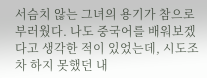서슴치 않는 그녀의 용기가 참으로 부러웠다. 나도 중국어를 배워보겠다고 생각한 적이 있었는데, 시도조차 하지 못했던 내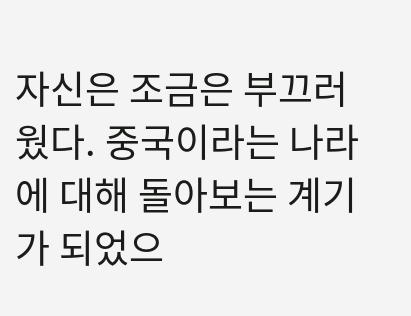자신은 조금은 부끄러웠다. 중국이라는 나라에 대해 돌아보는 계기가 되었으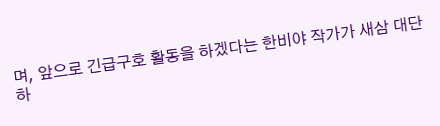며, 앞으로 긴급구호 활동을 하겠다는 한비야 작가가 새삼 대단하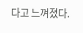다고 느껴졌다.